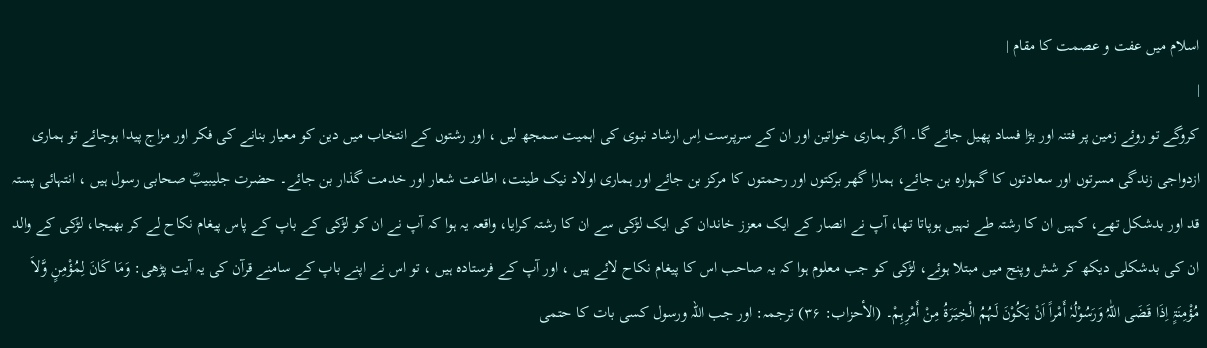اسلام میں عفت و عصمت کا مقام |
|
کروگے تو روئے زمین پر فتنہ اور بڑا فساد پھیل جائے گا۔ اگر ہماری خواتین اور ان کے سرپرست اِس ارشاد نبوی کی اہمیت سمجھ لیں ، اور رشتوں کے انتخاب میں دین کو معیار بنانے کی فکر اور مزاج پیدا ہوجائے تو ہماری ازدواجی زندگی مسرتوں اور سعادتوں کا گہوارہ بن جائے، ہمارا گھر برکتوں اور رحمتوں کا مرکز بن جائے اور ہماری اولاد نیک طینت، اطاعت شعار اور خدمت گذار بن جائے۔ حضرت جلیبیبؓ صحابی رسول ہیں ، انتہائی پستہ قد اور بدشکل تھے، کہیں ان کا رشتہ طے نہیں ہوپاتا تھا، آپ نے انصار کے ایک معزز خاندان کی ایک لڑکی سے ان کا رشتہ کرایا، واقعہ یہ ہوا کہ آپ نے ان کو لڑکی کے باپ کے پاس پیغام نکاح لے کر بھیجا، لڑکی کے والد ان کی بدشکلی دیکھ کر شش وپنج میں مبتلا ہوئے، لڑکی کو جب معلوم ہوا کہ یہ صاحب اس کا پیغام نکاح لائے ہیں ، اور آپ کے فرستادہ ہیں ، تو اس نے اپنے باپ کے سامنے قرآن کی یہ آیت پڑھی: وَمَا کَانَ لِمُؤْمِنٍ وَّلاَ مُؤْمِنَۃٍ اِذَا قَضَی اللّٰہُ وَرَسُوْلُہٗ أَمْراً اَنْ یَکُوْنَ لَہُمُ الْخِیَرَۃُ مِنْ أَمْرِہِمْ۔ (الأحزاب: ۳۶) ترجمہ: اور جب اللہ ورسول کسی بات کا حتمی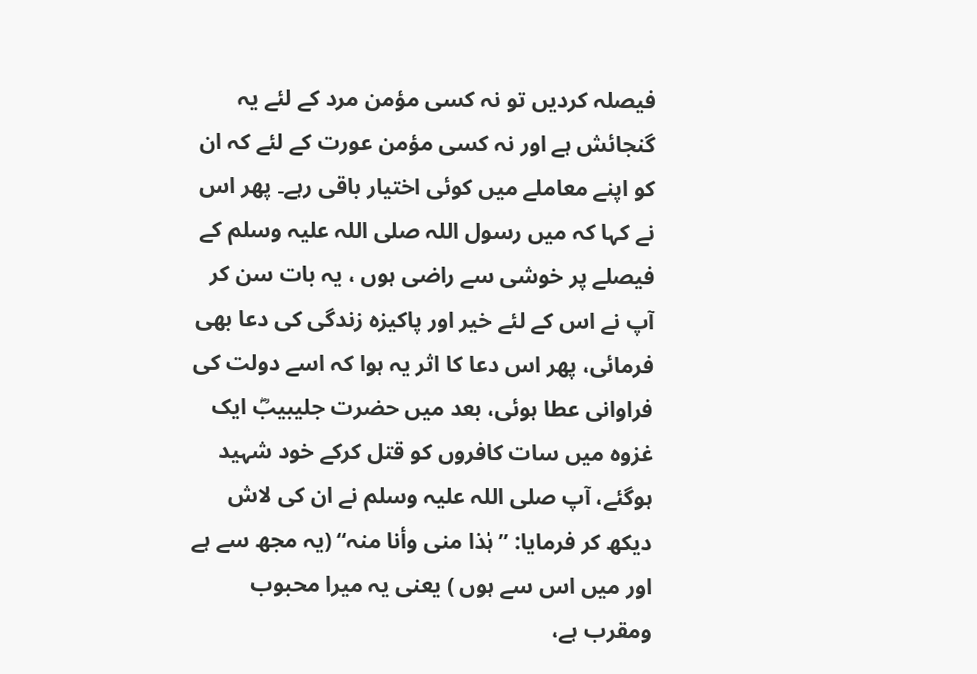فیصلہ کردیں تو نہ کسی مؤمن مرد کے لئے یہ گنجائش ہے اور نہ کسی مؤمن عورت کے لئے کہ ان کو اپنے معاملے میں کوئی اختیار باقی رہے۔ پھر اس نے کہا کہ میں رسول اللہ صلی اللہ علیہ وسلم کے فیصلے پر خوشی سے راضی ہوں ، یہ بات سن کر آپ نے اس کے لئے خیر اور پاکیزہ زندگی کی دعا بھی فرمائی، پھر اس دعا کا اثر یہ ہوا کہ اسے دولت کی فراوانی عطا ہوئی، بعد میں حضرت جلیبیبؓ ایک غزوہ میں سات کافروں کو قتل کرکے خود شہید ہوگئے، آپ صلی اللہ علیہ وسلم نے ان کی لاش دیکھ کر فرمایا: ’’ہٰذا منی وأنا منہ‘‘ (یہ مجھ سے ہے اور میں اس سے ہوں ) یعنی یہ میرا محبوب ومقرب ہے،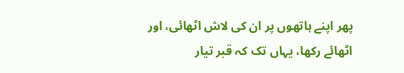پھر اپنے ہاتھوں پر ان کی لاش اٹھائی، اور اٹھائے رکھا، یہاں تک کہ قبر تیار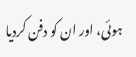ہوئی، اور ان کو دفن کردیا